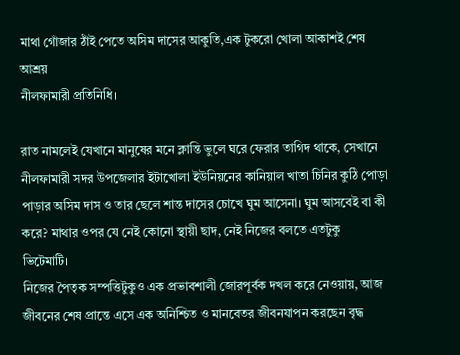মাথা গোঁজার ঠাঁই পেতে অসিম দাসের আকুতি,এক টুকরো খোলা আকাশই শেষ আশ্রয়
নীলফামারী প্রতিনিধি।

রাত নামলেই যেখানে মানুষের মনে ক্লান্তি ভুলে ঘরে ফেরার তাগিদ থাকে, সেখানে নীলফামারী সদর উপজেলার ইটাখোলা ইউনিয়নের কানিয়াল খাতা চিনির কুঠি পোড়া পাড়ার অসিম দাস ও তার ছেলে শান্ত দাসের চোখে ঘুম আসেনা। ঘুম আসবেই বা কী করে? মাথার ওপর যে নেই কোনো স্থায়ী ছাদ, নেই নিজের বলতে এতটুকু ভিটেমাটি।
নিজের পৈতৃক সম্পত্তিটুকুও এক প্রভাবশালী জোরপূর্বক দখল করে নেওয়ায়, আজ জীবনের শেষ প্রান্তে এসে এক অনিশ্চিত ও মানবেতর জীবনযাপন করছেন বৃদ্ধ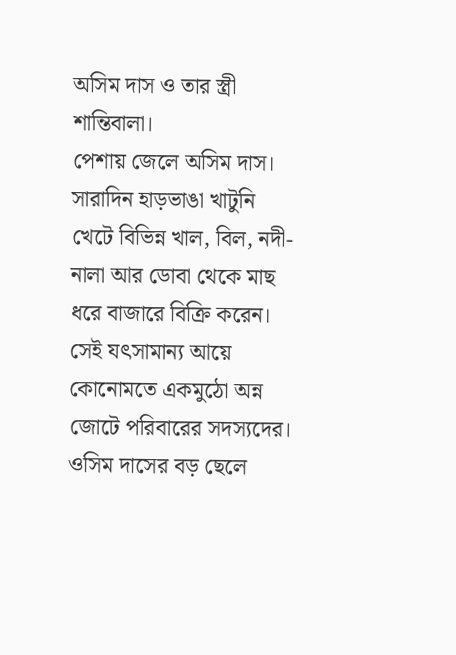অসিম দাস ও তার স্ত্রী শান্তিবালা।
পেশায় জেলে অসিম দাস। সারাদিন হাড়ভাঙা খাটুনি খেটে বিভিন্ন খাল, বিল, নদী-নালা আর ডোবা থেকে মাছ ধরে বাজারে বিক্রি করেন। সেই যৎসামান্য আয়ে কোনোমতে একমুঠো অন্ন জোটে পরিবারের সদস্যদের।
ওসিম দাসের বড় ছেলে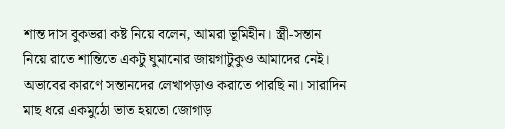শান্ত দাস বুকভরা কষ্ট নিয়ে বলেন, আমরা ভূমিহীন। স্ত্রী-সন্তান নিয়ে রাতে শান্তিতে একটু ঘুমানোর জায়গাটুকুও আমাদের নেই। অভাবের কারণে সন্তানদের লেখাপড়াও করাতে পারছি না। সারাদিন মাছ ধরে একমুঠো ভাত হয়তো জোগাড়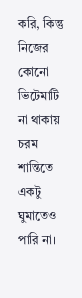করি, কিন্তু নিজের কোনো ভিটেমাটি না থাকায় চরম শান্তিতে একটু ঘুমাতেও পারি না।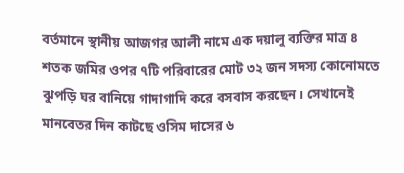বর্তমানে স্থানীয় আজগর আলী নামে এক দয়ালু ব্যক্তির মাত্র ৪ শতক জমির ওপর ৭টি পরিবারের মোট ৩২ জন সদস্য কোনোমতে ঝুপড়ি ঘর বানিয়ে গাদাগাদি করে বসবাস করছেন। সেখানেই মানবেতর দিন কাটছে ওসিম দাসের ৬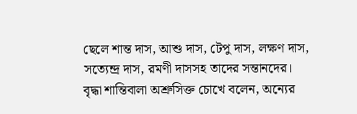ছেলে শান্ত দাস, আশু দাস, টেপু দাস, লক্ষণ দাস, সত্যেন্দ্র দাস, রমণী দাসসহ তাদের সন্তানদের।
বৃদ্ধা শান্তিবালা অশ্রুসিক্ত চোখে বলেন, অন্যের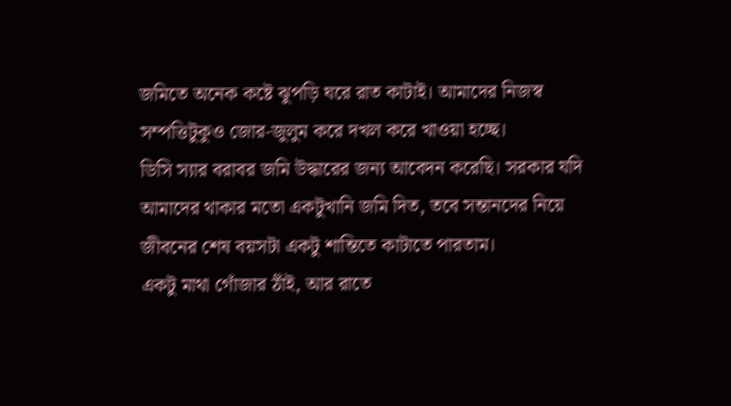জমিতে অনেক কষ্টে ঝুপড়ি ঘরে রাত কাটাই। আমাদের নিজস্ব সম্পত্তিটুকুও জোর-জুলুম করে দখল করে খাওয়া হচ্ছে।
ডিসি স্যার বরাবর জমি উদ্ধারের জন্য আবেদন করেছি। সরকার যদি আমাদের থাকার মতো একটুখানি জমি দিত, তবে সন্তানদের নিয়ে জীবনের শেষ বয়সটা একটু শান্তিতে কাটাতে পারতাম।
একটু মাথা গোঁজার ঠাঁই, আর রাতে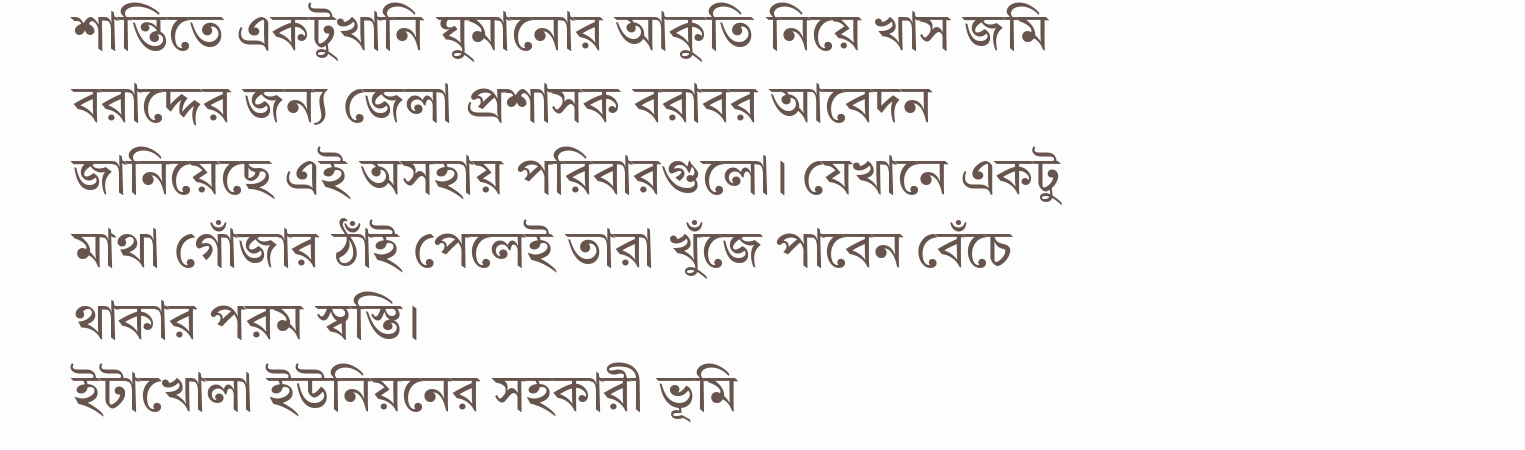শান্তিতে একটুখানি ঘুমানোর আকুতি নিয়ে খাস জমি বরাদ্দের জন্য জেলা প্রশাসক বরাবর আবেদন জানিয়েছে এই অসহায় পরিবারগুলো। যেখানে একটু মাথা গোঁজার ঠাঁই পেলেই তারা খুঁজে পাবেন বেঁচে থাকার পরম স্বস্তি।
ইটাখোলা ইউনিয়নের সহকারী ভূমি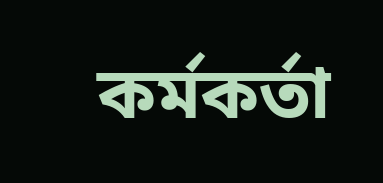কর্মকর্তা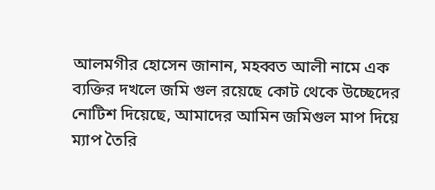আলমগীর হোসেন জানান, মহব্বত আলী নামে এক ব্যক্তির দখলে জমি গুল রয়েছে কোট থেকে উচ্ছেদের নোটিশ দিয়েছে, আমাদের আমিন জমিগুল মাপ দিয়ে ম্যাপ তৈরি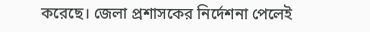করেছে। জেলা প্রশাসকের নির্দেশনা পেলেই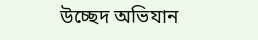উচ্ছেদ অভিযান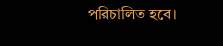পরিচালিত হবে।